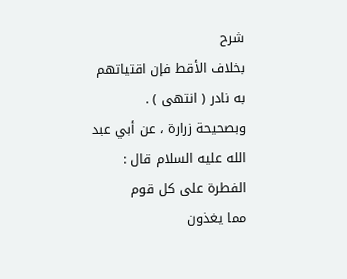شرح
بخلاف الأقط فإن اقتياتهم به نادر ( انتهى ) .
وبصحيحة زرارة ، عن أبي عبد الله عليه السلام قال : الفطرة على كل قوم
مما يغذون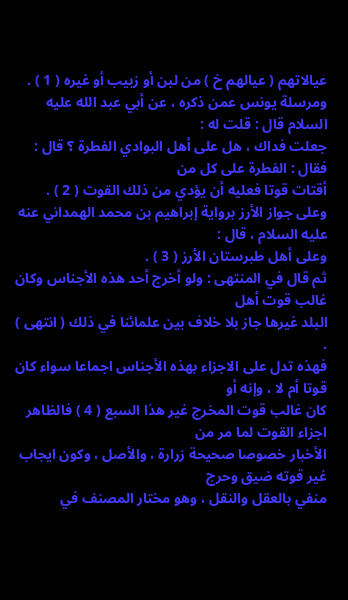عيالاتهم ( عيالهم خ ) من لبن أو زبيب أو غيره ( 1 ) .
ومرسلة يونس عمن ذكره ، عن أبي عبد الله عليه السلام قال : قلت له :
جعلت فداك ، هل على أهل البوادي الفطرة ؟ قال : فقال : الفطرة على كل من
أقتات قوتا فعليه أن يؤدي من ذلك القوت ( 2 ) .
وعلى جواز الأرز برواية إبراهيم بن محمد الهمداني عنه عليه السلام ، قال :
وعلى أهل طبرستان الأرز ( 3 ) .
ثم قال في المنتهى : ولو أخرج أحد هذه الأجناس وكان غالب قوت أهل
البلد غيرها جاز بلا خلاف بين علمائنا في ذلك ( انتهى ) .
فهذه تدل على الاجزاء بهذه الأجناس اجماعا سواء كان قوتا أم لا ، وإنه أو
كان غالب قوت المخرج غير هذا السبع ( 4 ) فالظاهر اجزاء القوت لما مر من
الأخبار خصوصا صحيحة زرارة ، والأصل ، وكون ايجاب غير قوته ضيق وحرج
منفي بالعقل والنقل ، وهو مختار المصنف في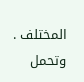المختلف .
وتحمل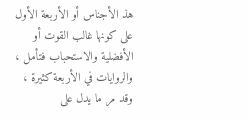هذ الأجناس أو الأربعة الأول على كونها غالب القوت أو
الأفضلية والاستحباب فتأمل ، والروايات في الأربعة كثيرة ، وقد مر ما يدل على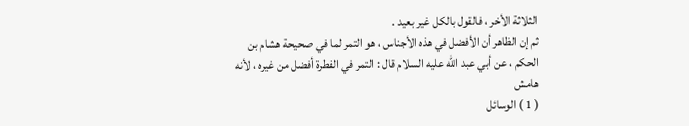الثلاثة الأخر ، فالقول بالكل غير بعيد .
ثم إن الظاهر أن الأفضل في هذه الأجناس ، هو التمر لما في صحيحة هشام بن
الحكم ، عن أبي عبد الله عليه السلام قال : التمر في الفطرة أفضل من غيره ، لأنه
هامش
( 1 ) الوسائل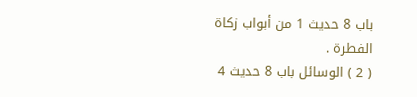باب 8 حديث 1 من أبواب زكاة الفطرة .
( 2 ) الوسائل باب 8 حديث 4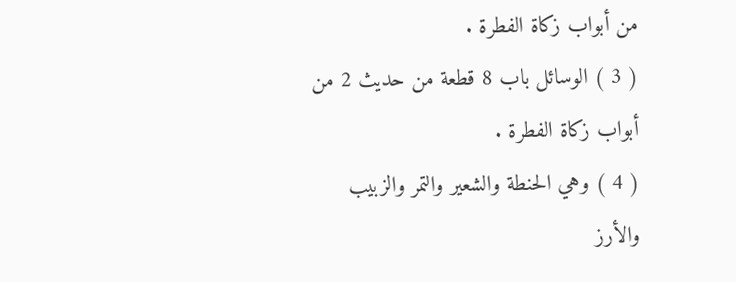من أبواب زكاة الفطرة .
( 3 ) الوسائل باب 8 قطعة من حديث 2 من أبواب زكاة الفطرة .
( 4 ) وهي الحنطة والشعير والتمر والزبيب والأرز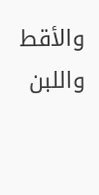والأقط واللبن